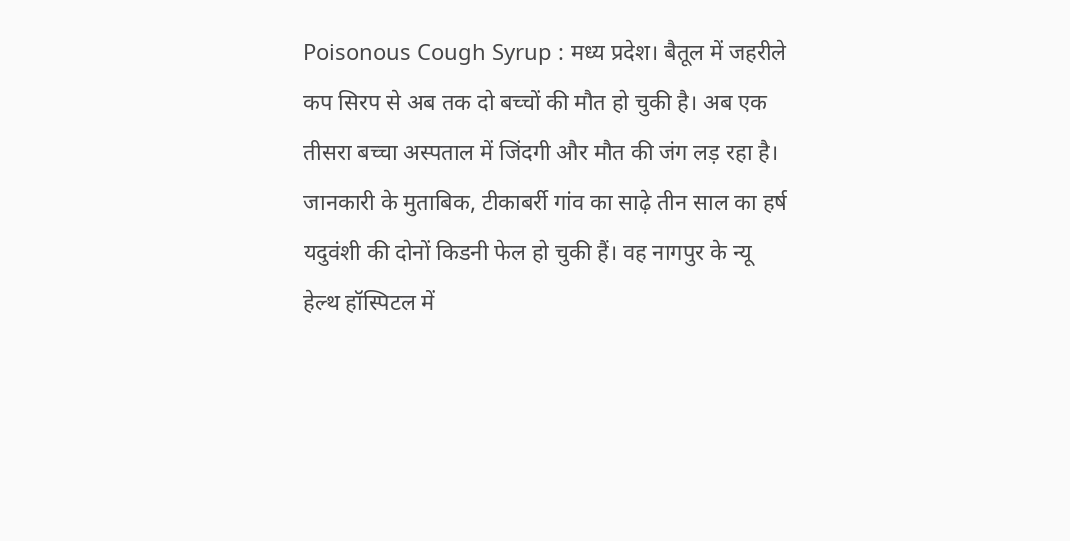Poisonous Cough Syrup : मध्य प्रदेश। बैतूल में जहरीले कप सिरप से अब तक दो बच्चों की मौत हो चुकी है। अब एक तीसरा बच्चा अस्पताल में जिंदगी और मौत की जंग लड़ रहा है। जानकारी के मुताबिक, टीकाबर्री गांव का साढ़े तीन साल का हर्ष यदुवंशी की दोनों किडनी फेल हो चुकी हैं। वह नागपुर के न्यू हेल्थ हॉस्पिटल में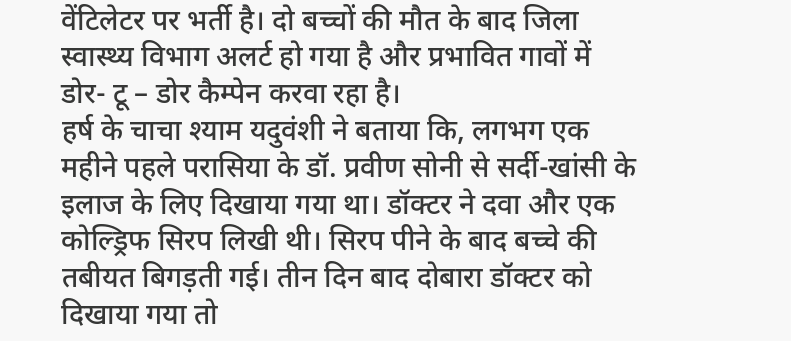वेंटिलेटर पर भर्ती है। दो बच्चों की मौत के बाद जिला स्वास्थ्य विभाग अलर्ट हो गया है और प्रभावित गावों में डोर- टू – डोर कैम्पेन करवा रहा है।
हर्ष के चाचा श्याम यदुवंशी ने बताया कि, लगभग एक महीने पहले परासिया के डॉ. प्रवीण सोनी से सर्दी-खांसी के इलाज के लिए दिखाया गया था। डॉक्टर ने दवा और एक कोल्ड्रिफ सिरप लिखी थी। सिरप पीने के बाद बच्चे की तबीयत बिगड़ती गई। तीन दिन बाद दोबारा डॉक्टर को दिखाया गया तो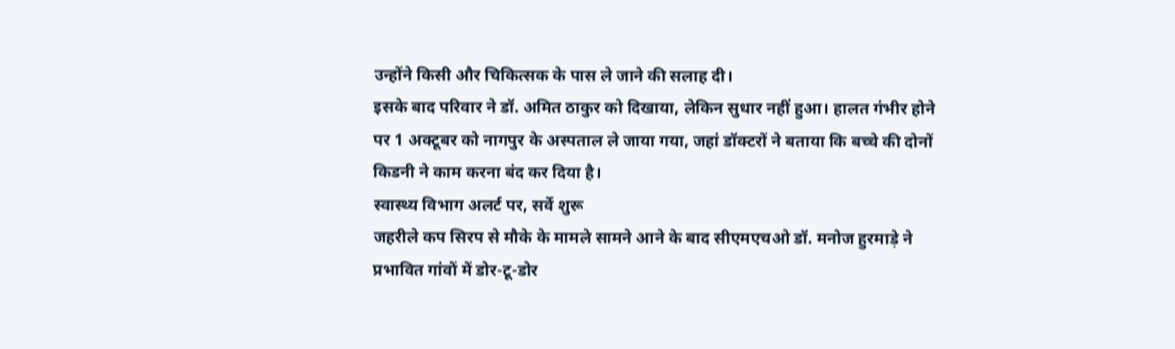उन्होंने किसी और चिकित्सक के पास ले जाने की सलाह दी।
इसके बाद परिवार ने डॉ. अमित ठाकुर को दिखाया, लेकिन सुधार नहीं हुआ। हालत गंभीर होने पर 1 अक्टूबर को नागपुर के अस्पताल ले जाया गया, जहां डॉक्टरों ने बताया कि बच्चे की दोनों किडनी ने काम करना बंद कर दिया है।
स्वास्थ्य विभाग अलर्ट पर, सर्वे शुरू
जहरीले कप सिरप से मौके के मामले सामने आने के बाद सीएमएचओ डॉ. मनोज हुरमाड़े ने प्रभावित गांवों में डोर-टू-डोर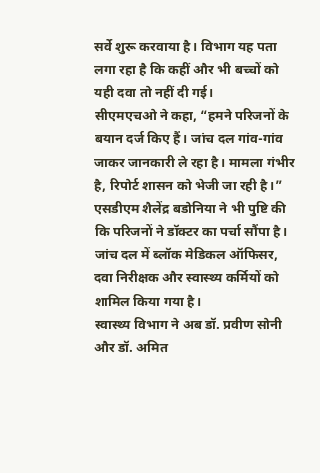सर्वे शुरू करवाया है। विभाग यह पता लगा रहा है कि कहीं और भी बच्चों को यही दवा तो नहीं दी गई।
सीएमएचओ ने कहा, “हमने परिजनों के बयान दर्ज किए हैं। जांच दल गांव-गांव जाकर जानकारी ले रहा है। मामला गंभीर है, रिपोर्ट शासन को भेजी जा रही है।”
एसडीएम शैलेंद्र बडोनिया ने भी पुष्टि की कि परिजनों ने डॉक्टर का पर्चा सौंपा है। जांच दल में ब्लॉक मेडिकल ऑफिसर, दवा निरीक्षक और स्वास्थ्य कर्मियों को शामिल किया गया है।
स्वास्थ्य विभाग ने अब डॉ. प्रवीण सोनी और डॉ. अमित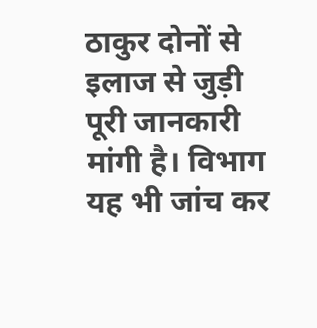ठाकुर दोनों से इलाज से जुड़ी पूरी जानकारी मांगी है। विभाग यह भी जांच कर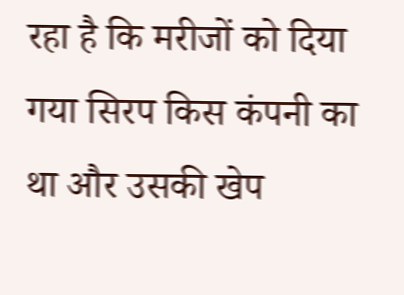रहा है कि मरीजों को दिया गया सिरप किस कंपनी का था और उसकी खेप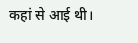कहां से आई थी।